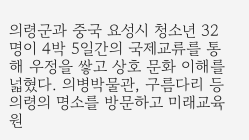의령군과 중국 요성시 청소년 32명이 4박 5일간의 국제교류를 통해 우정을 쌓고 상호 문화 이해를 넓혔다. 의병박물관, 구름다리 등 의령의 명소를 방문하고 미래교육원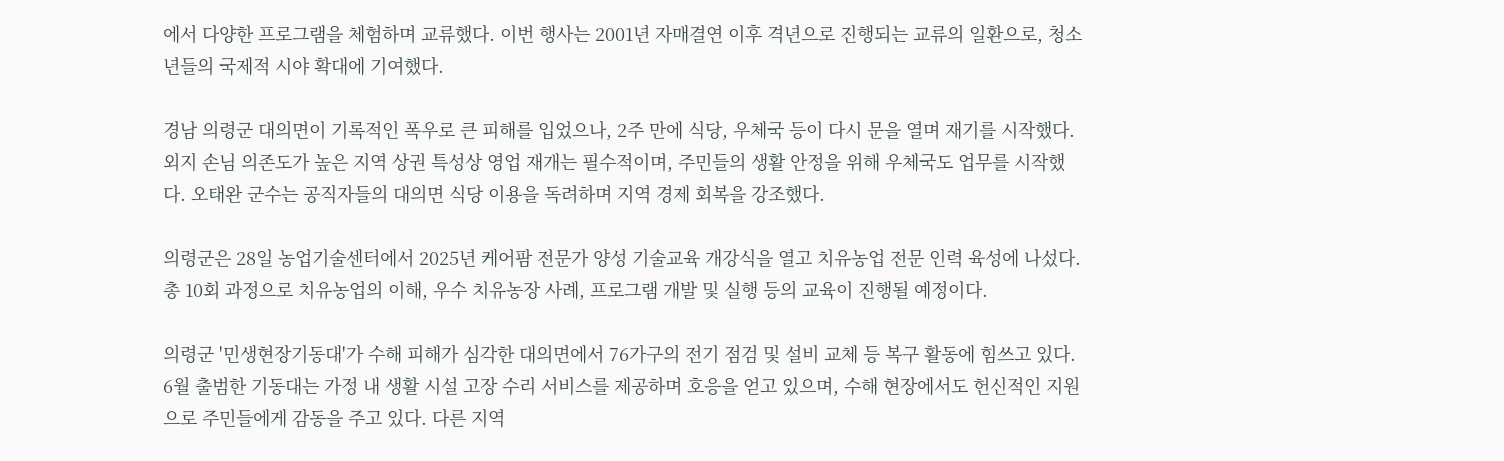에서 다양한 프로그램을 체험하며 교류했다. 이번 행사는 2001년 자매결연 이후 격년으로 진행되는 교류의 일환으로, 청소년들의 국제적 시야 확대에 기여했다.

경남 의령군 대의면이 기록적인 폭우로 큰 피해를 입었으나, 2주 만에 식당, 우체국 등이 다시 문을 열며 재기를 시작했다. 외지 손님 의존도가 높은 지역 상권 특성상 영업 재개는 필수적이며, 주민들의 생활 안정을 위해 우체국도 업무를 시작했다. 오태완 군수는 공직자들의 대의면 식당 이용을 독려하며 지역 경제 회복을 강조했다.

의령군은 28일 농업기술센터에서 2025년 케어팜 전문가 양성 기술교육 개강식을 열고 치유농업 전문 인력 육성에 나섰다. 총 10회 과정으로 치유농업의 이해, 우수 치유농장 사례, 프로그램 개발 및 실행 등의 교육이 진행될 예정이다.

의령군 '민생현장기동대'가 수해 피해가 심각한 대의면에서 76가구의 전기 점검 및 설비 교체 등 복구 활동에 힘쓰고 있다. 6월 출범한 기동대는 가정 내 생활 시설 고장 수리 서비스를 제공하며 호응을 얻고 있으며, 수해 현장에서도 헌신적인 지원으로 주민들에게 감동을 주고 있다. 다른 지역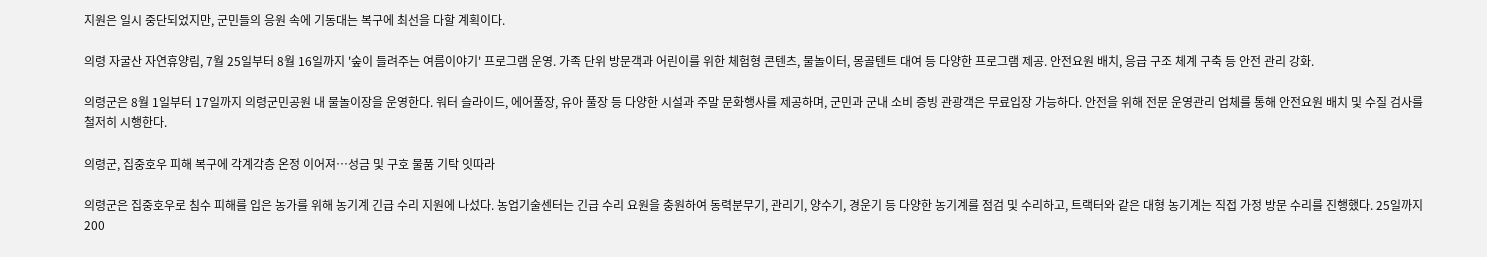지원은 일시 중단되었지만, 군민들의 응원 속에 기동대는 복구에 최선을 다할 계획이다.

의령 자굴산 자연휴양림, 7월 25일부터 8월 16일까지 '숲이 들려주는 여름이야기' 프로그램 운영. 가족 단위 방문객과 어린이를 위한 체험형 콘텐츠, 물놀이터, 몽골텐트 대여 등 다양한 프로그램 제공. 안전요원 배치, 응급 구조 체계 구축 등 안전 관리 강화.

의령군은 8월 1일부터 17일까지 의령군민공원 내 물놀이장을 운영한다. 워터 슬라이드, 에어풀장, 유아 풀장 등 다양한 시설과 주말 문화행사를 제공하며, 군민과 군내 소비 증빙 관광객은 무료입장 가능하다. 안전을 위해 전문 운영관리 업체를 통해 안전요원 배치 및 수질 검사를 철저히 시행한다.

의령군, 집중호우 피해 복구에 각계각층 온정 이어져…성금 및 구호 물품 기탁 잇따라

의령군은 집중호우로 침수 피해를 입은 농가를 위해 농기계 긴급 수리 지원에 나섰다. 농업기술센터는 긴급 수리 요원을 충원하여 동력분무기, 관리기, 양수기, 경운기 등 다양한 농기계를 점검 및 수리하고, 트랙터와 같은 대형 농기계는 직접 가정 방문 수리를 진행했다. 25일까지 200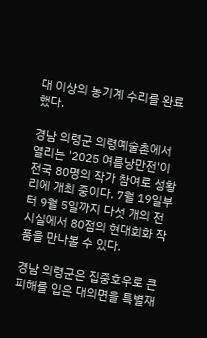대 이상의 농기계 수리를 완료했다.

경남 의령군 의령예술촌에서 열리는 '2025 여름낭만전'이 전국 80명의 작가 참여로 성황리에 개최 중이다. 7월 19일부터 9월 5일까지 다섯 개의 전시실에서 80점의 현대회화 작품을 만나볼 수 있다.

경남 의령군은 집중호우로 큰 피해를 입은 대의면을 특별재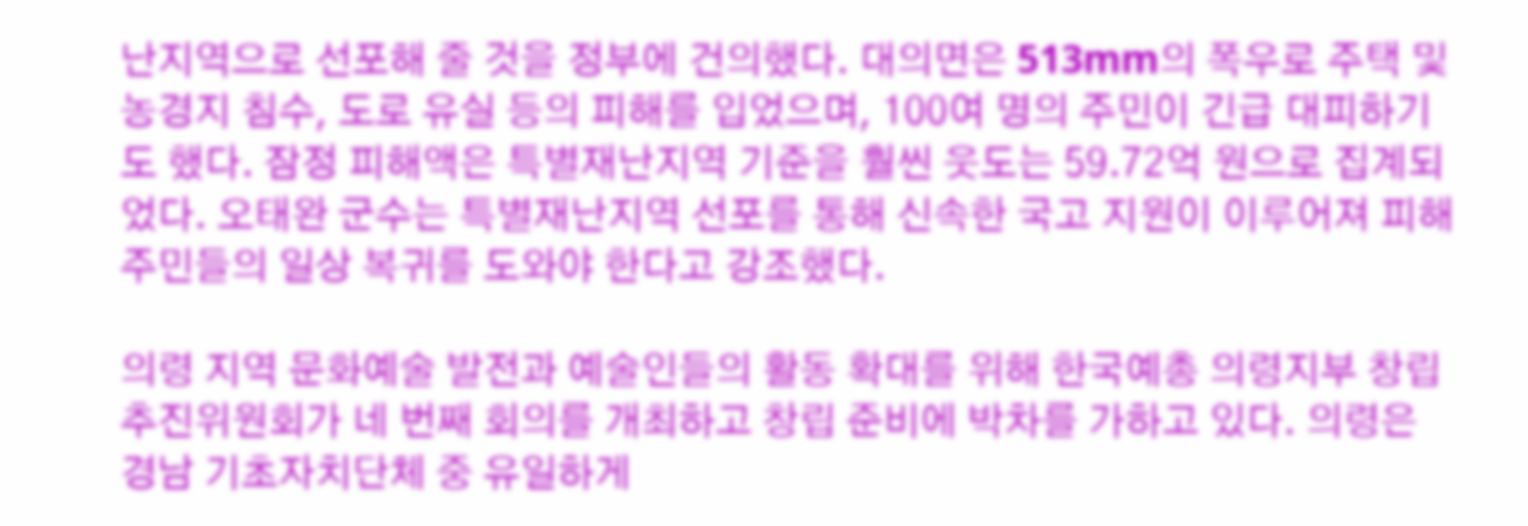난지역으로 선포해 줄 것을 정부에 건의했다. 대의면은 513mm의 폭우로 주택 및 농경지 침수, 도로 유실 등의 피해를 입었으며, 100여 명의 주민이 긴급 대피하기도 했다. 잠정 피해액은 특별재난지역 기준을 훨씬 웃도는 59.72억 원으로 집계되었다. 오태완 군수는 특별재난지역 선포를 통해 신속한 국고 지원이 이루어져 피해 주민들의 일상 복귀를 도와야 한다고 강조했다.

의령 지역 문화예술 발전과 예술인들의 활동 확대를 위해 한국예총 의령지부 창립 추진위원회가 네 번째 회의를 개최하고 창립 준비에 박차를 가하고 있다. 의령은 경남 기초자치단체 중 유일하게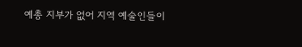예총 지부가 없어 지역 예술인들이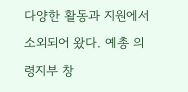다양한 활동과 지원에서 소외되어 왔다. 예총 의령지부 창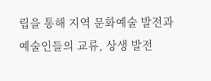립을 통해 지역 문화예술 발전과 예술인들의 교류, 상생 발전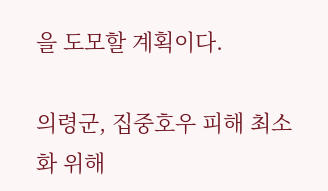을 도모할 계획이다.

의령군, 집중호우 피해 최소화 위해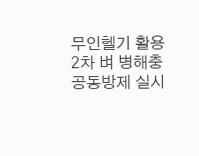무인헬기 활용 2차 벼 병해충 공동방제 실시